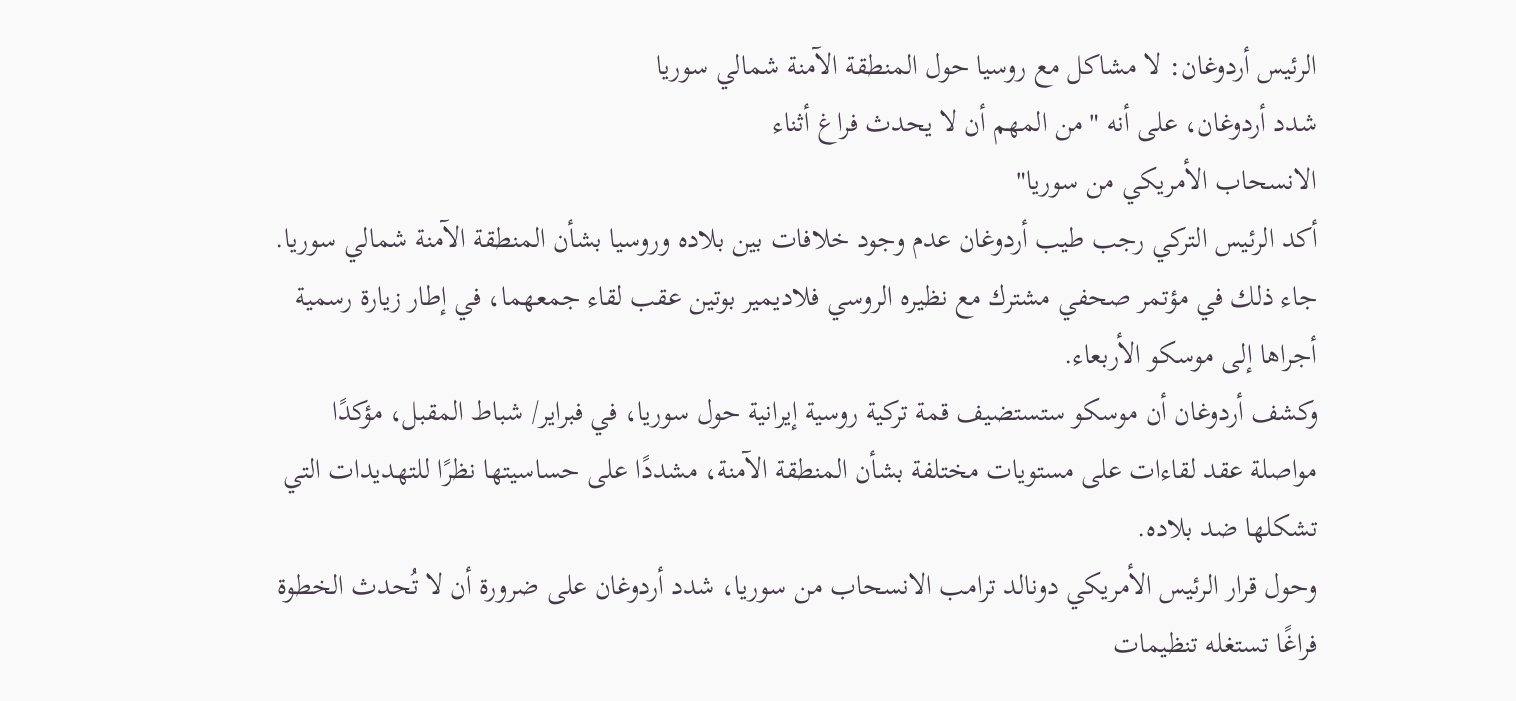الرئيس أردوغان: لا مشاكل مع روسيا حول المنطقة الآمنة شمالي سوريا
شدد أردوغان، على أنه "من المهم أن لا يحدث فراغ أثناء
الانسحاب الأمريكي من سوريا"
أكد الرئيس التركي رجب طيب أردوغان عدم وجود خلافات بين بلاده وروسيا بشأن المنطقة الآمنة شمالي سوريا.
جاء ذلك في مؤتمر صحفي مشترك مع نظيره الروسي فلاديمير بوتين عقب لقاء جمعهما، في إطار زيارة رسمية أجراها إلى موسكو الأربعاء.
وكشف أردوغان أن موسكو ستستضيف قمة تركية روسية إيرانية حول سوريا، في فبراير/ شباط المقبل، مؤكدًا مواصلة عقد لقاءات على مستويات مختلفة بشأن المنطقة الآمنة، مشددًا على حساسيتها نظرًا للتهديدات التي تشكلها ضد بلاده.
وحول قرار الرئيس الأمريكي دونالد ترامب الانسحاب من سوريا، شدد أردوغان على ضرورة أن لا تُحدث الخطوة فراغًا تستغله تنظيمات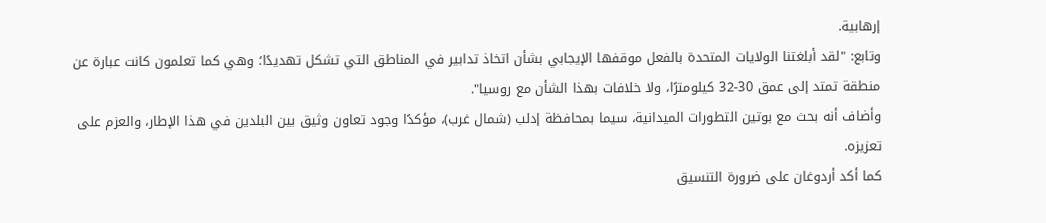إرهابية.
وتابع: "لقد أبلغتنا الولايات المتحدة بالفعل موقفها الإيجابي بشأن اتخاذ تدابير في المناطق التي تشكل تهديدًا؛ وهي كما تعلمون كانت عبارة عن منطقة تمتد إلى عمق 30-32 كيلومترًا، ولا خلافات بهذا الشأن مع روسيا".
وأضاف أنه بحث مع بوتين التطورات الميدانية، سيما بمحافظة إدلب (شمال غرب)، مؤكدًا وجود تعاون وثيق بين البلدين في هذا الإطار، والعزم على تعزيزه.
كما أكد أردوغان على ضرورة التنسيق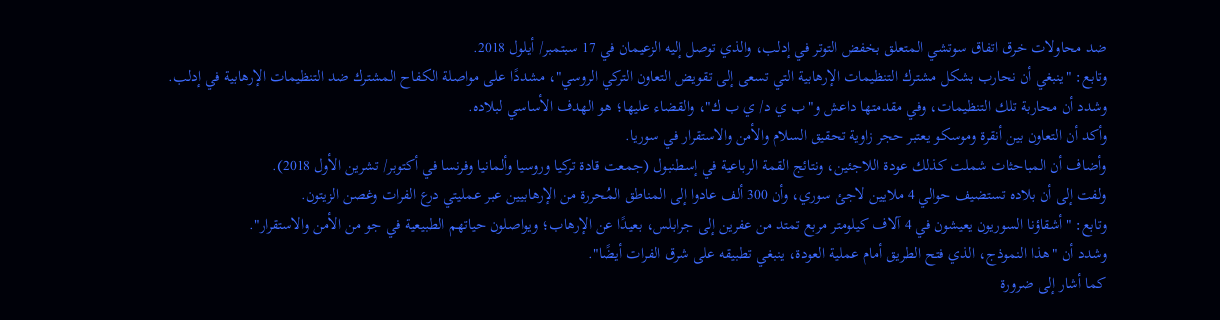ضد محاولات خرق اتفاق سوتشي المتعلق بخفض التوتر في إدلب، والذي توصل إليه الزعيمان في 17 سبتمبر/ أيلول 2018.
وتابع: "ينبغي أن نحارب بشكل مشترك التنظيمات الإرهابية التي تسعى إلى تقويض التعاون التركي الروسي"، مشددًا على مواصلة الكفاح المشترك ضد التنظيمات الإرهابية في إدلب.
وشدد أن محاربة تلك التنظيمات، وفي مقدمتها داعش و"ب ي د/ ي ب ك"، والقضاء عليها؛ هو الهدف الأساسي لبلاده.
وأكد أن التعاون بين أنقرة وموسكو يعتبر حجر زاوية تحقيق السلام والأمن والاستقرار في سوريا.
وأضاف أن المباحثات شملت كذلك عودة اللاجئين، ونتائج القمة الرباعية في إسطنبول (جمعت قادة تركيا وروسيا وألمانيا وفرنسا في أكتوبر/ تشرين الأول 2018).
ولفت إلى أن بلاده تستضيف حوالي 4 ملايين لاجئ سوري، وأن 300 ألف عادوا إلى المناطق المُحررة من الإرهابيين عبر عمليتي درع الفرات وغصن الزيتون.
وتابع: "أشقاؤنا السوريون يعيشون في 4 آلاف كيلومتر مربع تمتد من عفرين إلى جرابلس، بعيدًا عن الإرهاب؛ ويواصلون حياتهم الطبيعية في جو من الأمن والاستقرار".
وشدد أن "هذا النموذج، الذي فتح الطريق أمام عملية العودة، ينبغي تطبيقه على شرق الفرات أيضًا".
كما أشار إلى ضرورة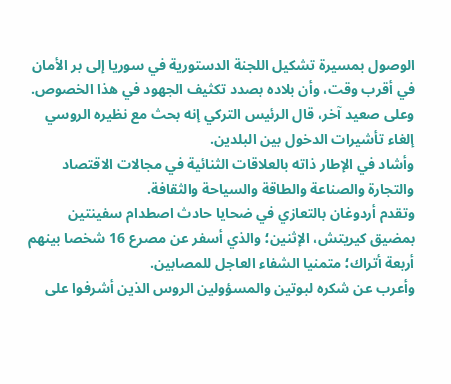الوصول بمسيرة تشكيل اللجنة الدستورية في سوريا إلى بر الأمان في أقرب وقت، وأن بلاده بصدد تكثيف الجهود في هذا الخصوص.
وعلى صعيد آخر، قال الرئيس التركي إنه بحث مع نظيره الروسي إلغاء تأشيرات الدخول بين البلدين.
وأشاد في الإطار ذاته بالعلاقات الثنائية في مجالات الاقتصاد والتجارة والصناعة والطاقة والسياحة والثقافة.
وتقدم أردوغان بالتعازي في ضحايا حادث اصطدام سفينتين بمضيق كيريتش، الإثنين؛ والذي أسفر عن مصرع 16 شخصا بينهم أربعة أتراك؛ متمنيا الشفاء العاجل للمصابين.
وأعرب عن شكره لبوتين والمسؤولين الروس الذين أشرفوا على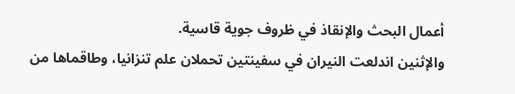أعمال البحث والإنقاذ في ظروف جوية قاسية.
والإثنين اندلعت النيران في سفينتين تحملان علم تنزانيا، وطاقماها من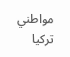مواطني تركيا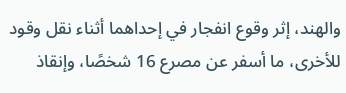والهند، إثر وقوع انفجار في إحداهما أثناء نقل وقود للأخرى، ما أسفر عن مصرع 16 شخصًا، وإنقاذ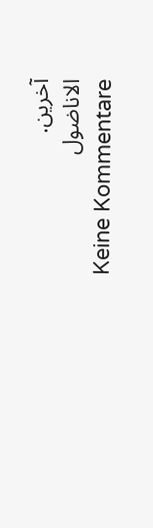آخرين.
الاناضول
Keine Kommentare